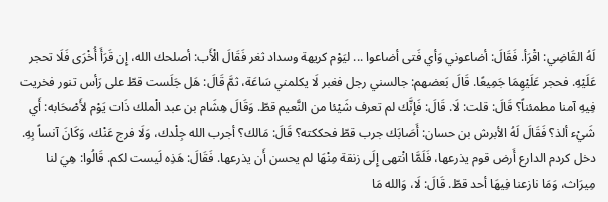لَهُ القَاضِي: اقْرَأ. فَقَالَ: أضاعوني وَأي فَتى أضاعوا ... ليَوْم كريهة وسداد ثغر فَقَالَ الْأَب: أصلحك الله، إِن قَرَأَ أُخْرَى فَلَا تحجر عَلَيْهِ. فحجر عَلَيْهِمَا جَمِيعًا. قَالَ بَعضهم: جالسني رجل فغبر لَا يكلمني سَاعَة، ثمَّ قَالَ: هَل جَلَست قطّ على رَأس تنور فخريت فِيهِ آمنا مطمئناً؟ قَالَ: قلت: لَا. قَالَ: فَإنَّك لم تعرف شَيْئا من النَّعيم قطّ. وَقَالَ هِشَام بن عبد الْملك ذَات يَوْم لأَصْحَابه: أَي شَيْء ألذ؟ فَقَالَ لَهُ الأبرش بن حسان: أَصَابَك جرب قطّ فحككته؟ قَالَ: مَالك؟ أجرب الله جِلْدك، وَلَا فرج عَنْك، وَكَانَ آنساً بِهِ. دخل كردم الدارع أَرض قوم يذرعها، فَلَمَّا انْتهى إِلَى زنقة مِنْهَا لم يحسن أَن يذرعها. فَقَالَ: هَذِه لَيست لكم. قَالُوا: هِيَ لنا مِيرَاث، وَمَا نازعنا فِيهَا أحد قطّ. قَالَ: لَا، وَالله مَا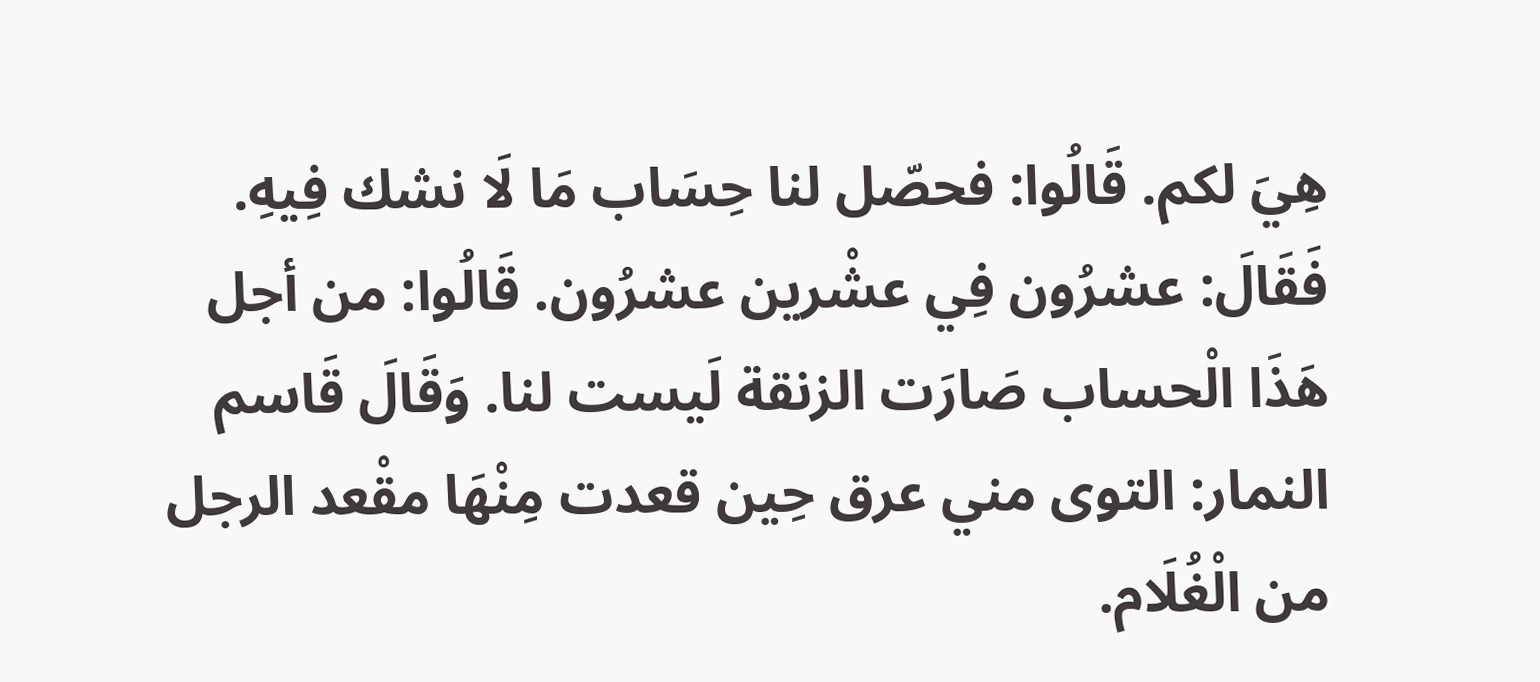هِيَ لكم. قَالُوا: فحصّل لنا حِسَاب مَا لَا نشك فِيهِ. فَقَالَ: عشرُون فِي عشْرين عشرُون. قَالُوا: من أجل هَذَا الْحساب صَارَت الزنقة لَيست لنا. وَقَالَ قَاسم النمار: التوى مني عرق حِين قعدت مِنْهَا مقْعد الرجل من الْغُلَام.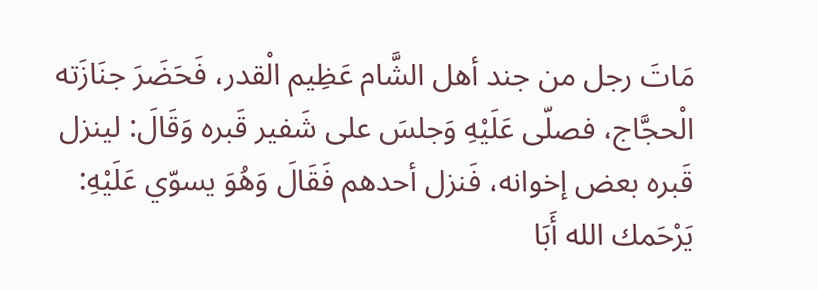مَاتَ رجل من جند أهل الشَّام عَظِيم الْقدر، فَحَضَرَ جنَازَته الْحجَّاج، فصلّى عَلَيْهِ وَجلسَ على شَفير قَبره وَقَالَ: لينزل قَبره بعض إخوانه، فَنزل أحدهم فَقَالَ وَهُوَ يسوّي عَلَيْهِ: يَرْحَمك الله أَبَا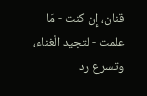قنان، إِن كنت - مَا علمت - لتجيد الْغناء، وتسرع رد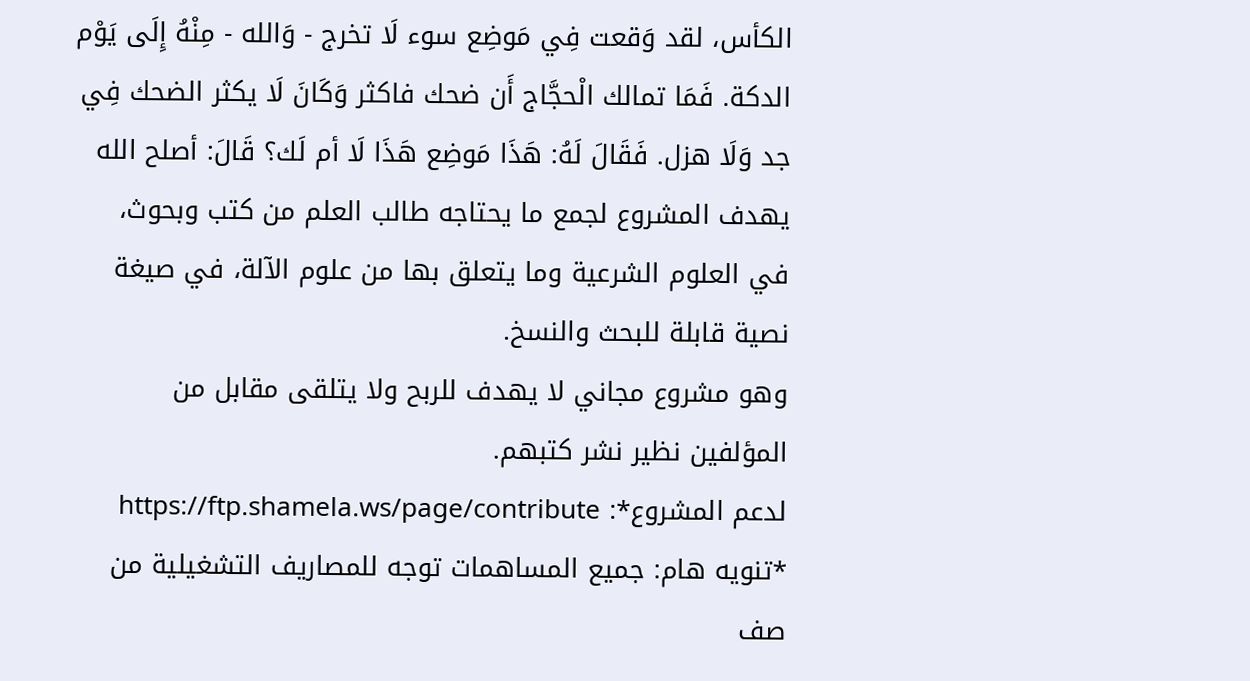الكأس، لقد وَقعت فِي مَوضِع سوء لَا تخرج - وَالله - مِنْهُ إِلَى يَوْم الدكة. فَمَا تمالك الْحجَّاج أَن ضحك فاكثر وَكَانَ لَا يكثر الضحك فِي جد وَلَا هزل. فَقَالَ لَهُ: هَذَا مَوضِع هَذَا لَا أم لَك؟ قَالَ: أصلح الله
يهدف المشروع لجمع ما يحتاجه طالب العلم من كتب وبحوث، في العلوم الشرعية وما يتعلق بها من علوم الآلة، في صيغة نصية قابلة للبحث والنسخ.
وهو مشروع مجاني لا يهدف للربح ولا يتلقى مقابل من المؤلفين نظير نشر كتبهم.
لدعم المشروع*: https://ftp.shamela.ws/page/contribute
*تنويه هام: جميع المساهمات توجه للمصاريف التشغيلية من صف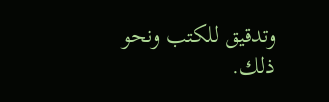وتدقيق للكتب ونحو ذلك.